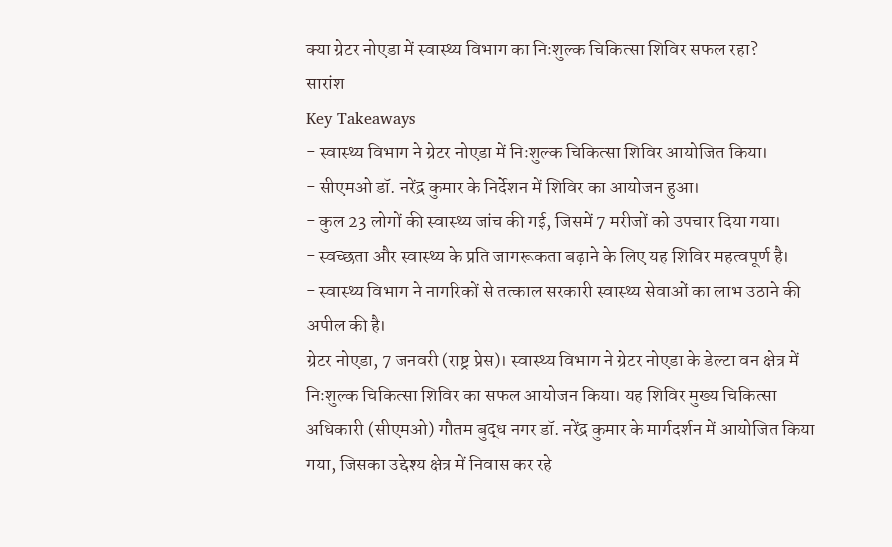क्या ग्रेटर नोएडा में स्वास्थ्य विभाग का निःशुल्क चिकित्सा शिविर सफल रहा?
सारांश
Key Takeaways
- स्वास्थ्य विभाग ने ग्रेटर नोएडा में निःशुल्क चिकित्सा शिविर आयोजित किया।
- सीएमओ डॉ. नरेंद्र कुमार के निर्देशन में शिविर का आयोजन हुआ।
- कुल 23 लोगों की स्वास्थ्य जांच की गई, जिसमें 7 मरीजों को उपचार दिया गया।
- स्वच्छता और स्वास्थ्य के प्रति जागरूकता बढ़ाने के लिए यह शिविर महत्वपूर्ण है।
- स्वास्थ्य विभाग ने नागरिकों से तत्काल सरकारी स्वास्थ्य सेवाओं का लाभ उठाने की अपील की है।
ग्रेटर नोएडा, 7 जनवरी (राष्ट्र प्रेस)। स्वास्थ्य विभाग ने ग्रेटर नोएडा के डेल्टा वन क्षेत्र में निःशुल्क चिकित्सा शिविर का सफल आयोजन किया। यह शिविर मुख्य चिकित्सा अधिकारी (सीएमओ) गौतम बुद्ध नगर डॉ. नरेंद्र कुमार के मार्गदर्शन में आयोजित किया गया, जिसका उद्देश्य क्षेत्र में निवास कर रहे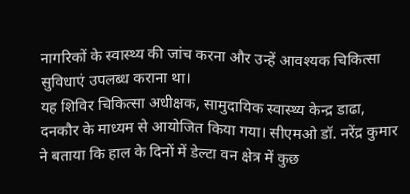नागरिकों के स्वास्थ्य की जांच करना और उन्हें आवश्यक चिकित्सा सुविधाएं उपलब्ध कराना था।
यह शिविर चिकित्सा अधीक्षक, सामुदायिक स्वास्थ्य केन्द्र डाढा, दनकौर के माध्यम से आयोजित किया गया। सीएमओ डॉ. नरेंद्र कुमार ने बताया कि हाल के दिनों में डेल्टा वन क्षेत्र में कुछ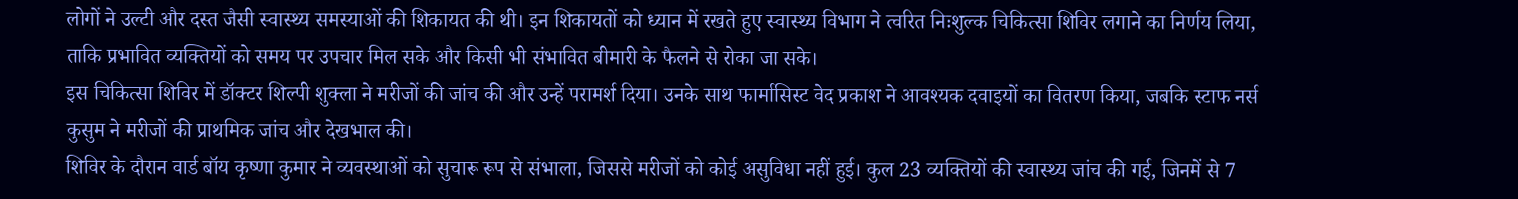लोगों ने उल्टी और दस्त जैसी स्वास्थ्य समस्याओं की शिकायत की थी। इन शिकायतों को ध्यान में रखते हुए स्वास्थ्य विभाग ने त्वरित निःशुल्क चिकित्सा शिविर लगाने का निर्णय लिया, ताकि प्रभावित व्यक्तियों को समय पर उपचार मिल सके और किसी भी संभावित बीमारी के फैलने से रोका जा सके।
इस चिकित्सा शिविर में डॉक्टर शिल्पी शुक्ला ने मरीजों की जांच की और उन्हें परामर्श दिया। उनके साथ फार्मासिस्ट वेद प्रकाश ने आवश्यक दवाइयों का वितरण किया, जबकि स्टाफ नर्स कुसुम ने मरीजों की प्राथमिक जांच और देखभाल की।
शिविर के दौरान वार्ड बॉय कृष्णा कुमार ने व्यवस्थाओं को सुचारू रूप से संभाला, जिससे मरीजों को कोई असुविधा नहीं हुई। कुल 23 व्यक्तियों की स्वास्थ्य जांच की गई, जिनमें से 7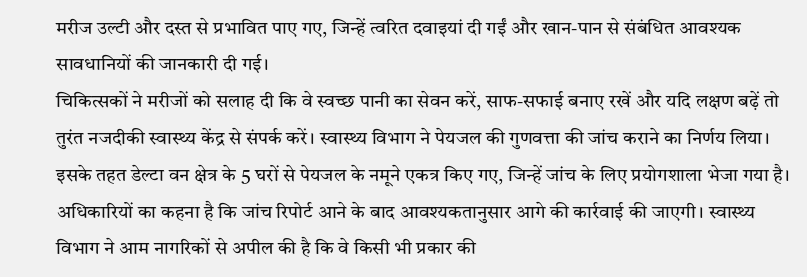मरीज उल्टी और दस्त से प्रभावित पाए गए, जिन्हें त्वरित दवाइयां दी गईं और खान-पान से संबंधित आवश्यक सावधानियों की जानकारी दी गई।
चिकित्सकों ने मरीजों को सलाह दी कि वे स्वच्छ पानी का सेवन करें, साफ-सफाई बनाए रखें और यदि लक्षण बढ़ें तो तुरंत नजदीकी स्वास्थ्य केंद्र से संपर्क करें। स्वास्थ्य विभाग ने पेयजल की गुणवत्ता की जांच कराने का निर्णय लिया। इसके तहत डेल्टा वन क्षेत्र के 5 घरों से पेयजल के नमूने एकत्र किए गए, जिन्हें जांच के लिए प्रयोगशाला भेजा गया है।
अधिकारियों का कहना है कि जांच रिपोर्ट आने के बाद आवश्यकतानुसार आगे की कार्रवाई की जाएगी। स्वास्थ्य विभाग ने आम नागरिकों से अपील की है कि वे किसी भी प्रकार की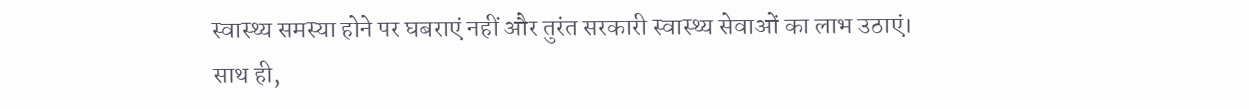स्वास्थ्य समस्या होने पर घबराएं नहीं और तुरंत सरकारी स्वास्थ्य सेवाओं का लाभ उठाएं।
साथ ही,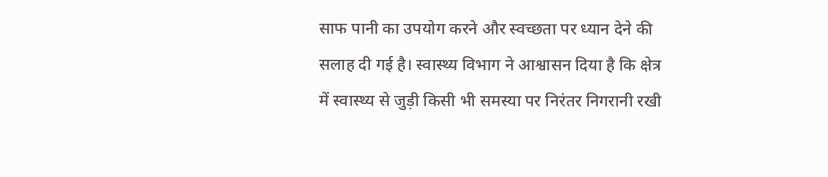साफ पानी का उपयोग करने और स्वच्छता पर ध्यान देने की सलाह दी गई है। स्वास्थ्य विभाग ने आश्वासन दिया है कि क्षेत्र में स्वास्थ्य से जुड़ी किसी भी समस्या पर निरंतर निगरानी रखी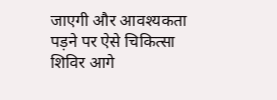जाएगी और आवश्यकता पड़ने पर ऐसे चिकित्सा शिविर आगे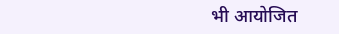भी आयोजित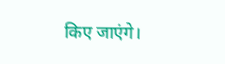किए जाएंगे।